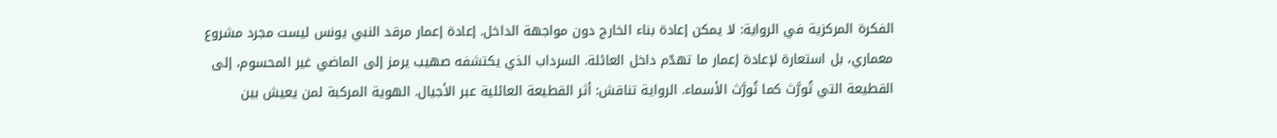الفكرة المركزية في الرواية: لا يمكن إعادة بناء الخارج دون مواجهة الداخل. إعادة إعمار مرقد النبي يونس ليست مجرد مشروع معماري، بل استعارة لإعادة إعمار ما تهدّم داخل العائلة. السرداب الذي يكتشفه صهيب يرمز إلى الماضي غير المحسوم، إلى القطيعة التي تُورَّث كما تُورَّث الأسماء. الرواية تناقش: أثر القطيعة العائلية عبر الأجيال. الهوية المركبة لمن يعيش بين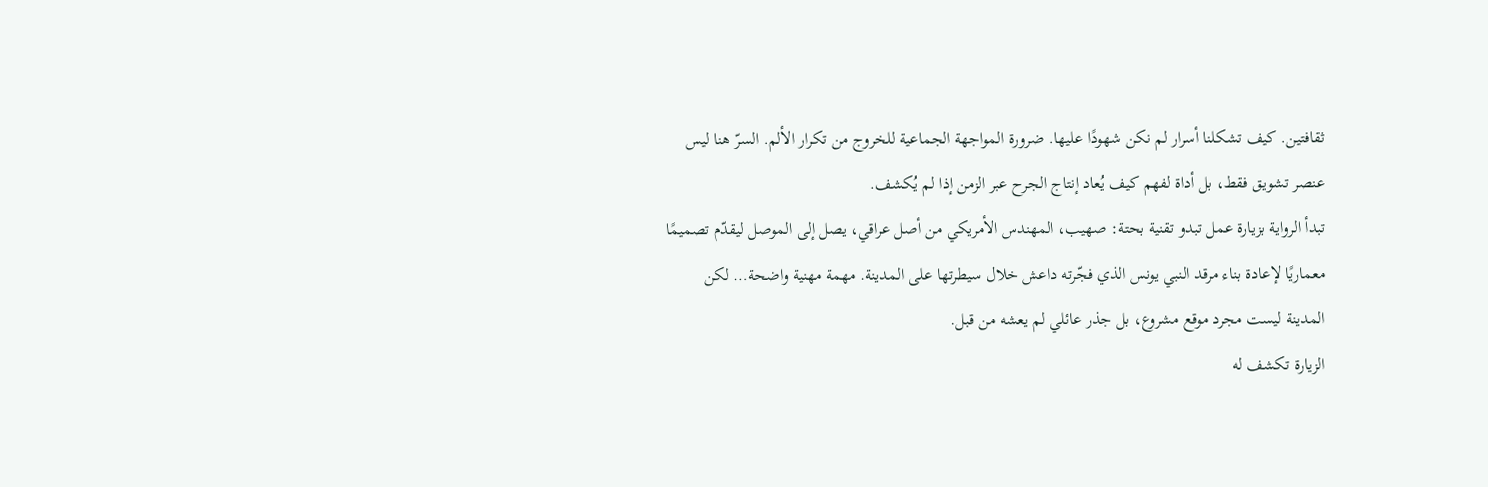ثقافتين. كيف تشكلنا أسرار لم نكن شهودًا عليها. ضرورة المواجهة الجماعية للخروج من تكرار الألم. السرّ هنا ليس عنصر تشويق فقط، بل أداة لفهم كيف يُعاد إنتاج الجرح عبر الزمن إذا لم يُكشف.
تبدأ الرواية بزيارة عمل تبدو تقنية بحتة: صهيب، المهندس الأمريكي من أصل عراقي، يصل إلى الموصل ليقدّم تصميمًا معماريًا لإعادة بناء مرقد النبي يونس الذي فجّرته داعش خلال سيطرتها على المدينة. مهمة مهنية واضحة… لكن المدينة ليست مجرد موقع مشروع، بل جذر عائلي لم يعشه من قبل.
الزيارة تكشف له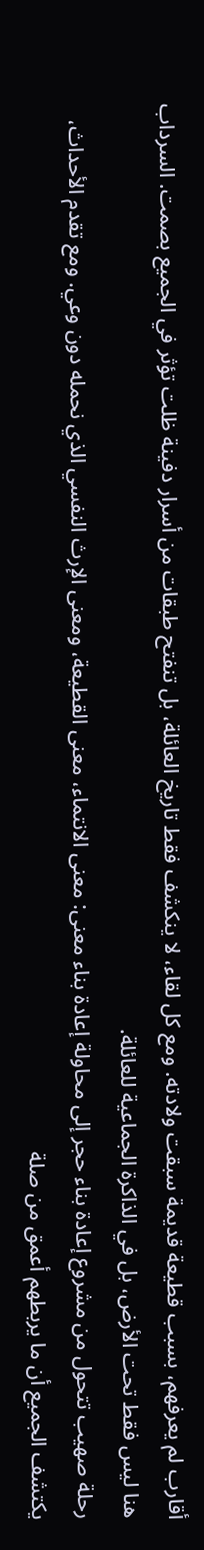أقارب لم يعرفهم، بسبب قطيعة قديمة سبقت ولادته. ومع كل لقاء، لا ينكشف فقط تاريخ العائلة، بل تنفتح طبقات من أسرار دفينة ظلت تؤثر في الجميع بصمت. السرداب هنا ليس فقط تحت الأرض، بل في الذاكرة الجماعية للعائلة.
رحلة صهيب تتحول من مشروع إعادة بناء حجر إلى محاولة إعادة بناء معنى: معنى الانتماء، معنى القطيعة، ومعنى الإرث النفسي الذي نحمله دون وعي. ومع تقدم الأحداث، يكتشف الجميع أن ما يربطهم أعمق من صلة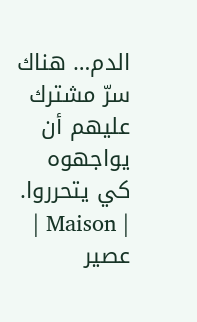الدم… هناك سرّ مشترك عليهم أن يواجهوه كي يتحرروا.
| Maison | عصير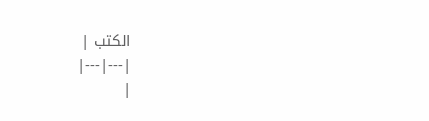الكتب |
|---|---|
|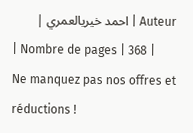Auteur | احمد خيريالعمري |
| Nombre de pages | 368 |
Ne manquez pas nos offres et réductions !